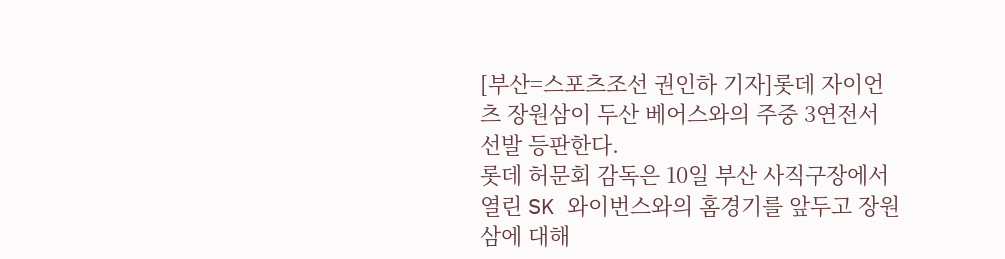[부산=스포츠조선 권인하 기자]롯데 자이언츠 장원삼이 두산 베어스와의 주중 3연전서 선발 등판한다.
롯데 허문회 감독은 10일 부산 사직구장에서 열린 SK 와이번스와의 홈경기를 앞두고 장원삼에 대해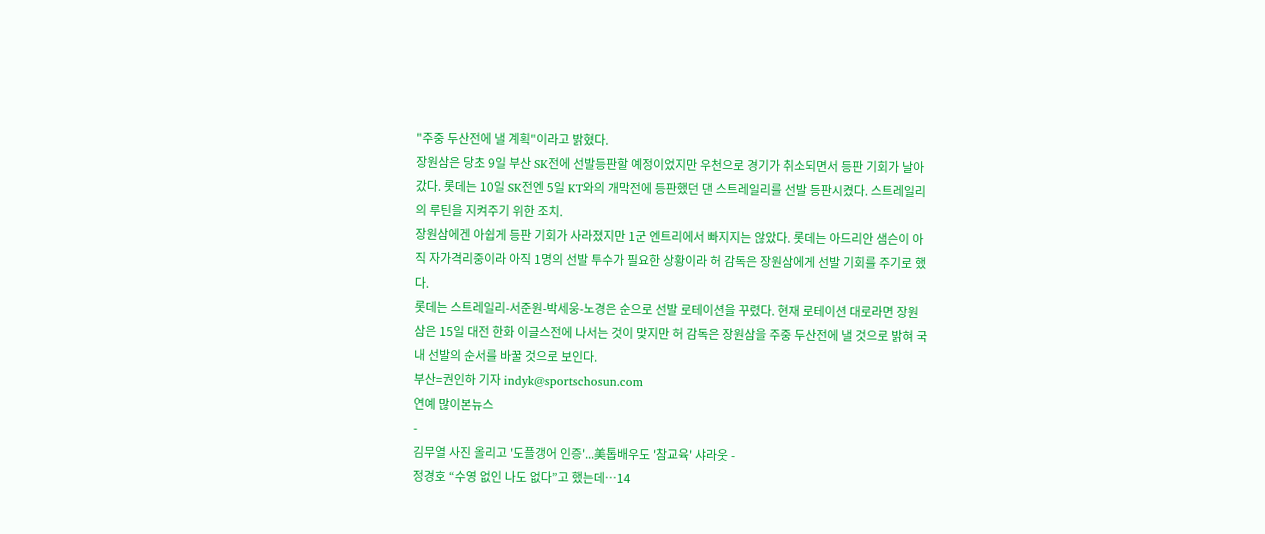"주중 두산전에 낼 계획"이라고 밝혔다.
장원삼은 당초 9일 부산 SK전에 선발등판할 예정이었지만 우천으로 경기가 취소되면서 등판 기회가 날아갔다. 롯데는 10일 SK전엔 5일 KT와의 개막전에 등판했던 댄 스트레일리를 선발 등판시켰다. 스트레일리의 루틴을 지켜주기 위한 조치.
장원삼에겐 아쉽게 등판 기회가 사라졌지만 1군 엔트리에서 빠지지는 않았다. 롯데는 아드리안 샘슨이 아직 자가격리중이라 아직 1명의 선발 투수가 필요한 상황이라 허 감독은 장원삼에게 선발 기회를 주기로 했다.
롯데는 스트레일리-서준원-박세웅-노경은 순으로 선발 로테이션을 꾸렸다. 현재 로테이션 대로라면 장원삼은 15일 대전 한화 이글스전에 나서는 것이 맞지만 허 감독은 장원삼을 주중 두산전에 낼 것으로 밝혀 국내 선발의 순서를 바꿀 것으로 보인다.
부산=권인하 기자 indyk@sportschosun.com
연예 많이본뉴스
-
김무열 사진 올리고 '도플갱어 인증'...美톱배우도 '참교육' 샤라웃 -
정경호 “수영 없인 나도 없다”고 했는데…14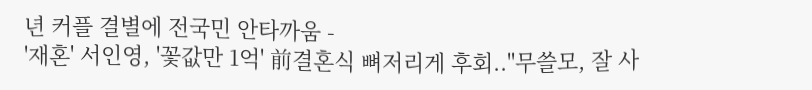년 커플 결별에 전국민 안타까움 -
'재혼' 서인영, '꽃값만 1억' 前결혼식 뼈저리게 후회.."무쓸모, 잘 사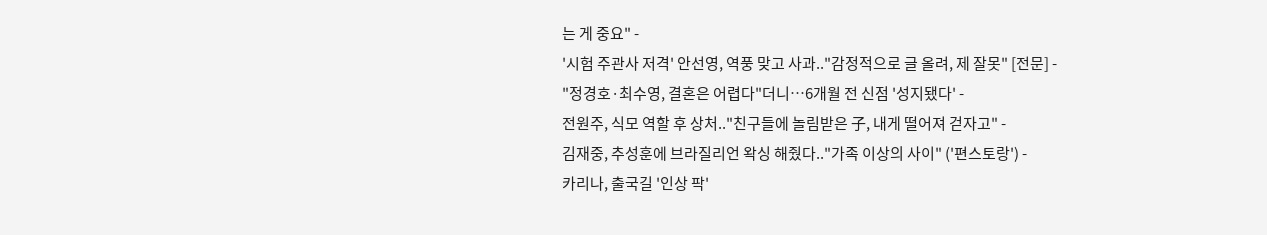는 게 중요" -
'시험 주관사 저격' 안선영, 역풍 맞고 사과.."감정적으로 글 올려, 제 잘못" [전문] -
"정경호·최수영, 결혼은 어렵다"더니…6개월 전 신점 '성지됐다' -
전원주, 식모 역할 후 상처.."친구들에 놀림받은 子, 내게 떨어져 걷자고" -
김재중, 추성훈에 브라질리언 왁싱 해줬다.."가족 이상의 사이" ('편스토랑') -
카리나, 출국길 '인상 팍'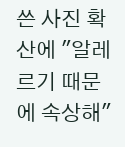쓴 사진 확산에 "알레르기 때문에 속상해"